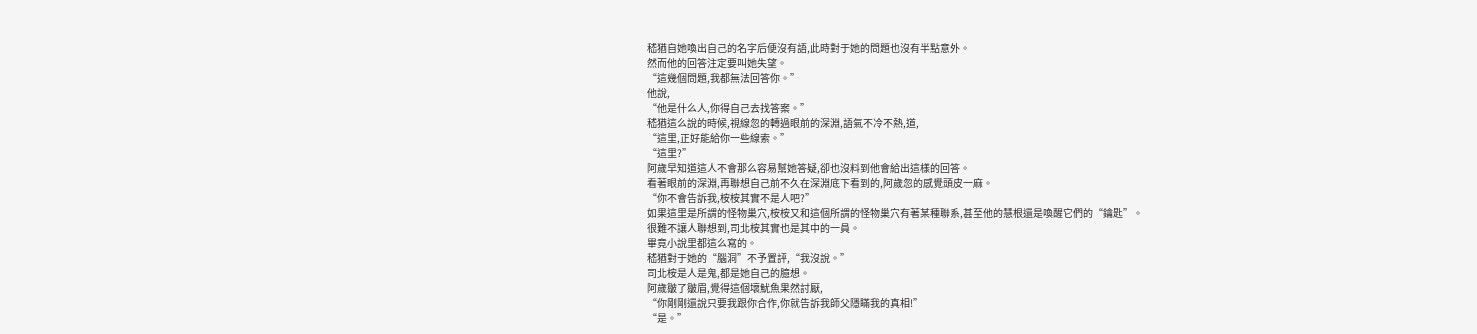嵇猶自她喚出自己的名字后便沒有語,此時對于她的問題也沒有半點意外。
然而他的回答注定要叫她失望。
“這幾個問題,我都無法回答你。”
他說,
“他是什么人,你得自己去找答案。”
嵇猶這么說的時候,視線忽的轉過眼前的深淵,語氣不冷不熱,道,
“這里,正好能給你一些線索。”
“這里?”
阿歲早知道這人不會那么容易幫她答疑,卻也沒料到他會給出這樣的回答。
看著眼前的深淵,再聯想自己前不久在深淵底下看到的,阿歲忽的感覺頭皮一麻。
“你不會告訴我,桉桉其實不是人吧?”
如果這里是所謂的怪物巢穴,桉桉又和這個所謂的怪物巢穴有著某種聯系,甚至他的慧根還是喚醒它們的“鑰匙”。
很難不讓人聯想到,司北桉其實也是其中的一員。
畢竟小說里都這么寫的。
嵇猶對于她的“腦洞”不予置評,“我沒說。”
司北桉是人是鬼,都是她自己的臆想。
阿歲皺了皺眉,覺得這個壞魷魚果然討厭,
“你剛剛還說只要我跟你合作,你就告訴我師父隱瞞我的真相!”
“是。”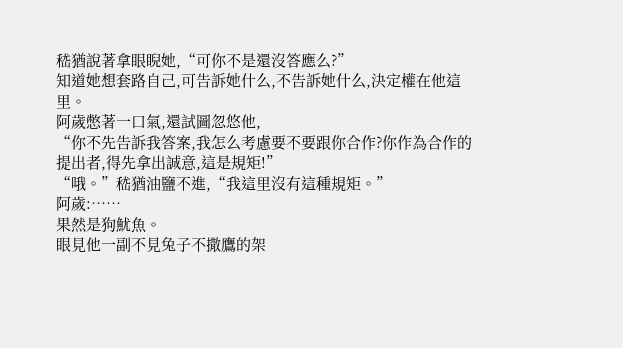嵇猶說著拿眼睨她,“可你不是還沒答應么?”
知道她想套路自己,可告訴她什么,不告訴她什么,決定權在他這里。
阿歲憋著一口氣,還試圖忽悠他,
“你不先告訴我答案,我怎么考慮要不要跟你合作?你作為合作的提出者,得先拿出誠意,這是規矩!”
“哦。”嵇猶油鹽不進,“我這里沒有這種規矩。”
阿歲:……
果然是狗魷魚。
眼見他一副不見兔子不撒鷹的架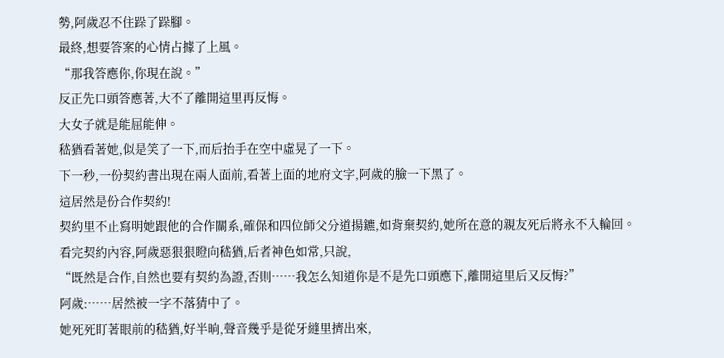勢,阿歲忍不住跺了跺腳。
最終,想要答案的心情占據了上風。
“那我答應你,你現在說。”
反正先口頭答應著,大不了離開這里再反悔。
大女子就是能屈能伸。
嵇猶看著她,似是笑了一下,而后抬手在空中虛晃了一下。
下一秒,一份契約書出現在兩人面前,看著上面的地府文字,阿歲的臉一下黑了。
這居然是份合作契約!
契約里不止寫明她跟他的合作關系,確保和四位師父分道揚鑣,如背棄契約,她所在意的親友死后將永不入輪回。
看完契約內容,阿歲惡狠狠瞪向嵇猶,后者神色如常,只說,
“既然是合作,自然也要有契約為證,否則……我怎么知道你是不是先口頭應下,離開這里后又反悔?”
阿歲:……居然被一字不落猜中了。
她死死盯著眼前的嵇猶,好半晌,聲音幾乎是從牙縫里擠出來,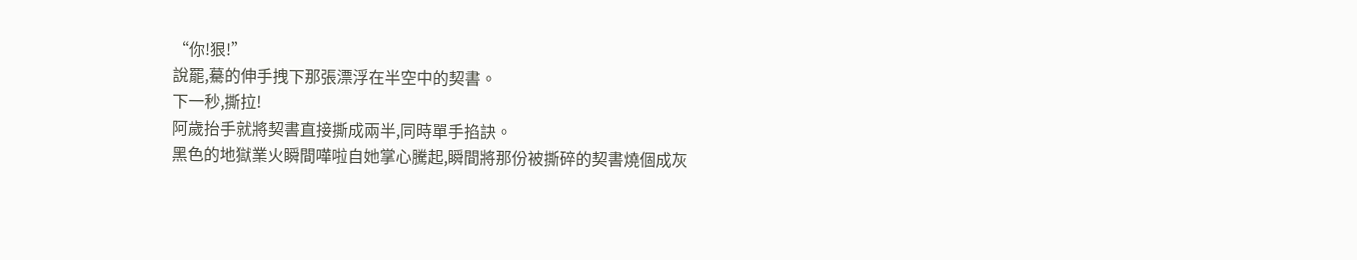“你!狠!”
說罷,驀的伸手拽下那張漂浮在半空中的契書。
下一秒,撕拉!
阿歲抬手就將契書直接撕成兩半,同時單手掐訣。
黑色的地獄業火瞬間嘩啦自她掌心騰起,瞬間將那份被撕碎的契書燒個成灰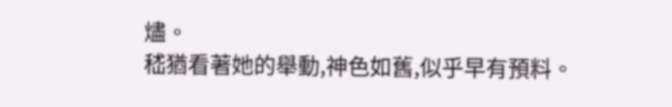燼。
嵇猶看著她的舉動,神色如舊,似乎早有預料。